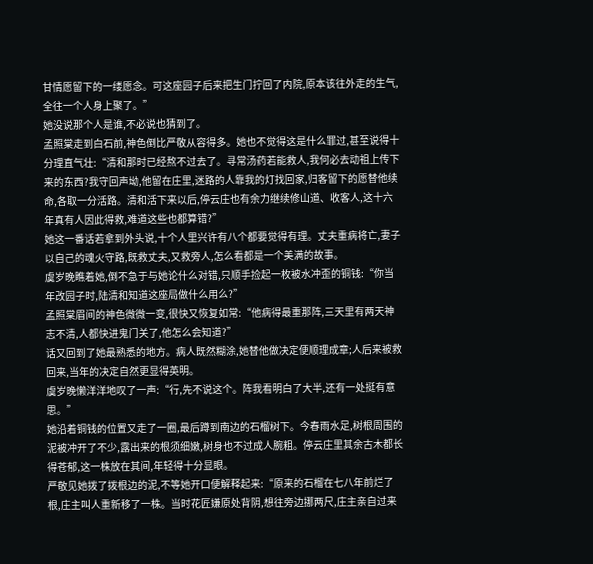甘情愿留下的一缕愿念。可这座园子后来把生门拧回了内院,原本该往外走的生气,全往一个人身上聚了。”
她没说那个人是谁,不必说也猜到了。
孟照棠走到白石前,神色倒比严敬从容得多。她也不觉得这是什么罪过,甚至说得十分理直气壮:“清和那时已经熬不过去了。寻常汤药若能救人,我何必去动祖上传下来的东西?我守回声坳,他留在庄里,迷路的人靠我的灯找回家,归客留下的愿替他续命,各取一分活路。清和活下来以后,停云庄也有余力继续修山道、收客人,这十六年真有人因此得救,难道这些也都算错?”
她这一番话若拿到外头说,十个人里兴许有八个都要觉得有理。丈夫重病将亡,妻子以自己的魂火守路,既救丈夫,又救旁人,怎么看都是一个美满的故事。
虞岁晚瞧着她,倒不急于与她论什么对错,只顺手捡起一枚被水冲歪的铜钱:“你当年改园子时,陆清和知道这座局做什么用么?”
孟照棠眉间的神色微微一变,很快又恢复如常:“他病得最重那阵,三天里有两天神志不清,人都快进鬼门关了,他怎么会知道?”
话又回到了她最熟悉的地方。病人既然糊涂,她替他做决定便顺理成章;人后来被救回来,当年的决定自然更显得英明。
虞岁晚懒洋洋地叹了一声:“行,先不说这个。阵我看明白了大半,还有一处挺有意思。”
她沿着铜钱的位置又走了一圈,最后蹲到南边的石榴树下。今春雨水足,树根周围的泥被冲开了不少,露出来的根须细嫩,树身也不过成人腕粗。停云庄里其余古木都长得苍郁,这一株放在其间,年轻得十分显眼。
严敬见她拨了拨根边的泥,不等她开口便解释起来:“原来的石榴在七八年前烂了根,庄主叫人重新移了一株。当时花匠嫌原处背阴,想往旁边挪两尺,庄主亲自过来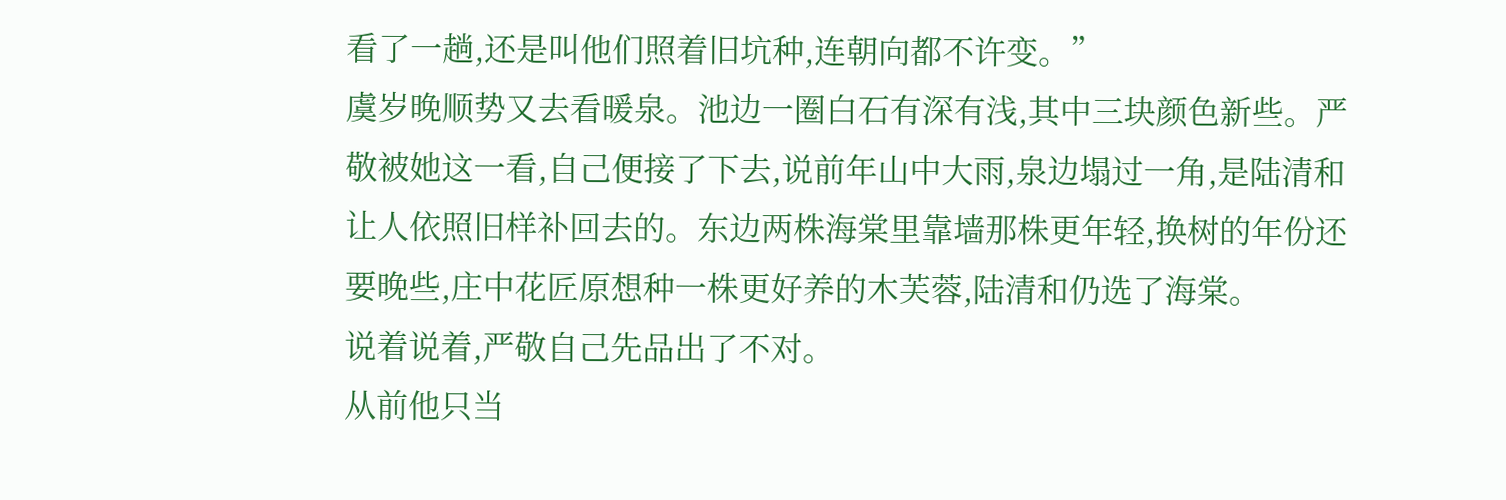看了一趟,还是叫他们照着旧坑种,连朝向都不许变。”
虞岁晚顺势又去看暖泉。池边一圈白石有深有浅,其中三块颜色新些。严敬被她这一看,自己便接了下去,说前年山中大雨,泉边塌过一角,是陆清和让人依照旧样补回去的。东边两株海棠里靠墙那株更年轻,换树的年份还要晚些,庄中花匠原想种一株更好养的木芙蓉,陆清和仍选了海棠。
说着说着,严敬自己先品出了不对。
从前他只当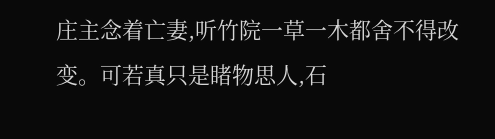庄主念着亡妻,听竹院一草一木都舍不得改变。可若真只是睹物思人,石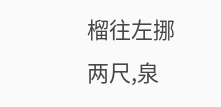榴往左挪两尺,泉